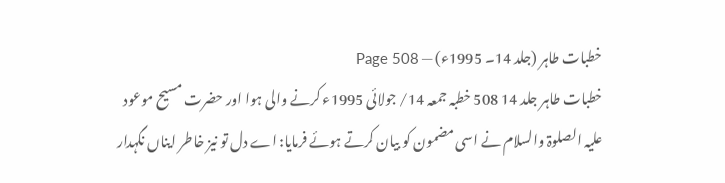خطبات طاہر (جلد 14۔ 1995ء) — Page 508
خطبات طاہر جلد 14 508 خطبہ جمعہ 14/ جولائی 1995ء کرنے والی ہوا اور حضرت مسیح موعود علیہ الصلوۃ والسلام نے اسی مضمون کو بیان کرتے ہوئے فرمایا: اے دل تو نیز خاطر ایناں نگہدار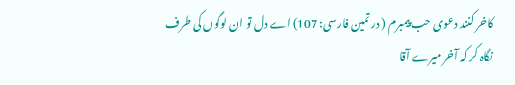کاخر کنند دعوی حب پیمبرم ( در تمین فارسی: 107) اے دل تو ان لوگوں کی طرف نگاہ کر کہ آخر میرے آقا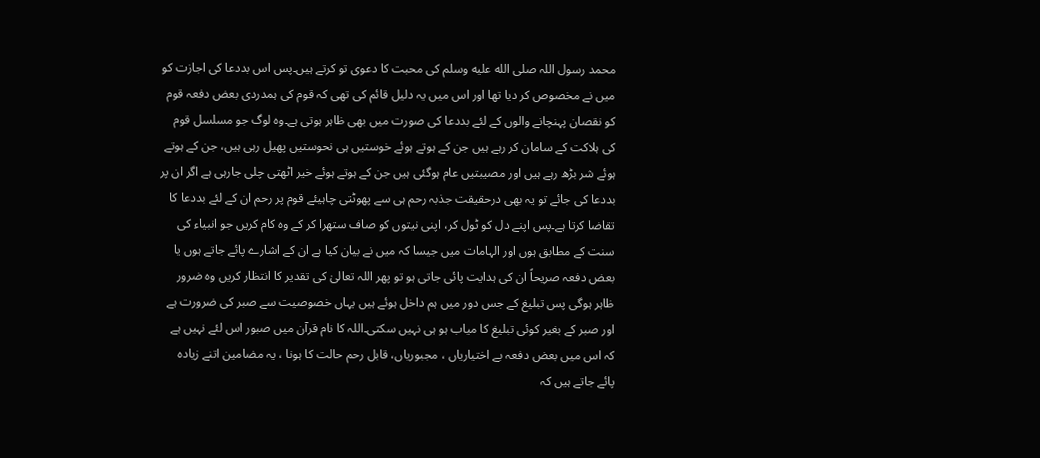محمد رسول اللہ صلى الله عليه وسلم کی محبت کا دعوی تو کرتے ہیں۔پس اس بددعا کی اجازت کو میں نے مخصوص کر دیا تھا اور اس میں یہ دلیل قائم کی تھی کہ قوم کی ہمدردی بعض دفعہ قوم کو نقصان پہنچانے والوں کے لئے بددعا کی صورت میں بھی ظاہر ہوتی ہے۔وہ لوگ جو مسلسل قوم کی ہلاکت کے سامان کر رہے ہیں جن کے ہوتے ہوئے خوستیں ہی نحوستیں پھیل رہی ہیں، جن کے ہوتے ہوئے شر بڑھ رہے ہیں اور مصیبتیں عام ہوگئی ہیں جن کے ہوتے ہوئے خیر اٹھتی چلی جارہی ہے اگر ان پر بددعا کی جائے تو یہ بھی درحقیقت جذبہ رحم ہی سے پھوٹتی چاہیئے قوم پر رحم ان کے لئے بددعا کا تقاضا کرتا ہے۔پس اپنے دل کو ٹول کر، اپنی نیتوں کو صاف ستھرا کر کے وہ کام کریں جو انبیاء کی سنت کے مطابق ہوں اور الہامات میں جیسا کہ میں نے بیان کیا ہے ان کے اشارے پائے جاتے ہوں یا بعض دفعہ صریحاً ان کی ہدایت پائی جاتی ہو تو پھر اللہ تعالیٰ کی تقدیر کا انتظار کریں وہ ضرور ظاہر ہوگی پس تبلیغ کے جس دور میں ہم داخل ہوئے ہیں یہاں خصوصیت سے صبر کی ضرورت ہے اور صبر کے بغیر کوئی تبلیغ کا میاب ہو ہی نہیں سکتی۔اللہ کا نام قرآن میں صبور اس لئے نہیں ہے کہ اس میں بعض دفعہ بے اختیاریاں ، مجبوریاں، قابل رحم حالت کا ہونا ، یہ مضامین اتنے زیادہ پائے جاتے ہیں کہ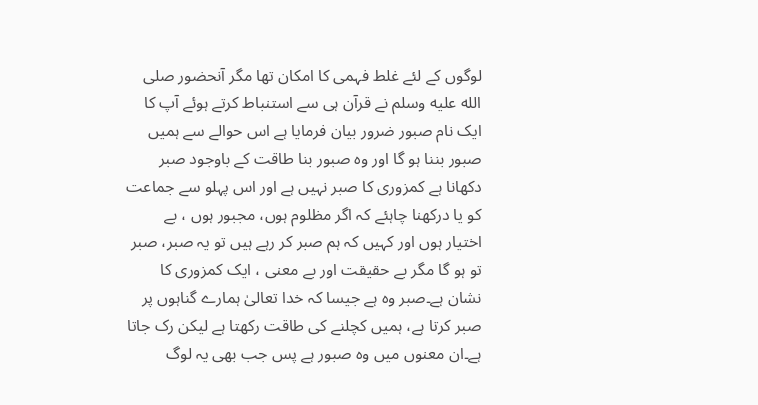لوگوں کے لئے غلط فہمی کا امکان تھا مگر آنحضور صلى الله عليه وسلم نے قرآن ہی سے استنباط کرتے ہوئے آپ کا ایک نام صبور ضرور بیان فرمایا ہے اس حوالے سے ہمیں صبور بننا ہو گا اور وہ صبور بنا طاقت کے باوجود صبر دکھانا ہے کمزوری کا صبر نہیں ہے اور اس پہلو سے جماعت کو یا درکھنا چاہئے کہ اگر مظلوم ہوں، مجبور ہوں ، بے اختیار ہوں اور کہیں کہ ہم صبر کر رہے ہیں تو یہ صبر، صبر تو ہو گا مگر بے حقیقت اور بے معنی ، ایک کمزوری کا نشان ہے۔صبر وہ ہے جیسا کہ خدا تعالیٰ ہمارے گناہوں پر صبر کرتا ہے، ہمیں کچلنے کی طاقت رکھتا ہے لیکن رک جاتا ہے۔ان معنوں میں وہ صبور ہے پس جب بھی یہ لوگ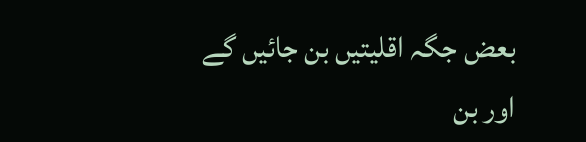بعض جگہ اقلیتیں بن جائیں گے اور بن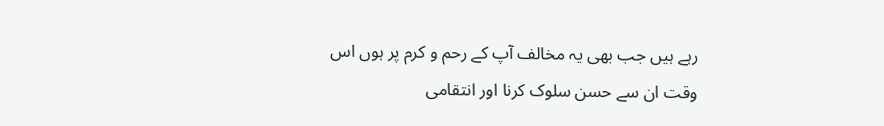رہے ہیں جب بھی یہ مخالف آپ کے رحم و کرم پر ہوں اس وقت ان سے حسن سلوک کرنا اور انتقامی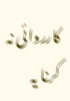کارروائی نہ کرنا یہ